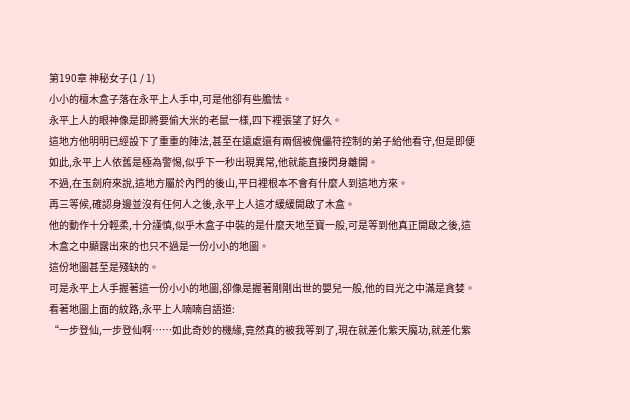第190章 神秘女子(1 / 1)
小小的檀木盒子落在永平上人手中,可是他卻有些膽怯。
永平上人的眼神像是即將要偷大米的老鼠一樣,四下裡張望了好久。
這地方他明明已經設下了重重的陣法,甚至在遠處還有兩個被傀儡符控制的弟子給他看守,但是即便如此,永平上人依舊是極為警惕,似乎下一秒出現異常,他就能直接閃身離開。
不過,在玉劍府來說,這地方屬於內門的後山,平日裡根本不會有什麼人到這地方來。
再三等候,確認身邊並沒有任何人之後,永平上人這才緩緩開啟了木盒。
他的動作十分輕柔,十分謹慎,似乎木盒子中裝的是什麼天地至寶一般,可是等到他真正開啟之後,這木盒之中顯露出來的也只不過是一份小小的地圖。
這份地圖甚至是殘缺的。
可是永平上人手握著這一份小小的地圖,卻像是握著剛剛出世的嬰兒一般,他的目光之中滿是貪婪。
看著地圖上面的紋路,永平上人喃喃自語道:
“一步登仙,一步登仙啊……如此奇妙的機緣,竟然真的被我等到了,現在就差化紫天魔功,就差化紫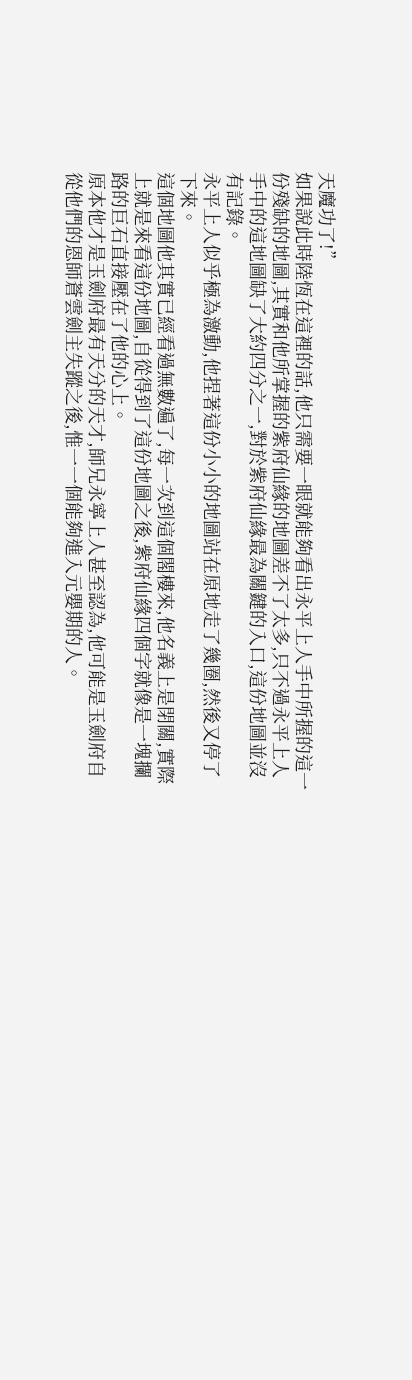天魔功了!”
如果說此時陸恆在這裡的話,他只需要一眼就能夠看出永平上人手中所握的這一份殘缺的地圖,其實和他所掌握的紫府仙緣的地圖差不了太多,只不過永平上人手中的這地圖缺了大約四分之一,對於紫府仙緣最為關鍵的入口,這份地圖並沒有記錄。
永平上人似乎極為激動,他捏著這份小小的地圖站在原地走了幾圈,然後又停了下來。
這個地圖他其實已經看過無數遍了,每一次到這個閣樓來,他名義上是閉關,實際上就是來看這份地圖,自從得到了這份地圖之後,紫府仙緣四個字就像是一塊攔路的巨石直接壓在了他的心上。
原本他才是玉劍府最有天分的天才,師兄永寧上人甚至認為,他可能是玉劍府自從他們的恩師蒼雲劍主失蹤之後,惟一一個能夠進入元嬰期的人。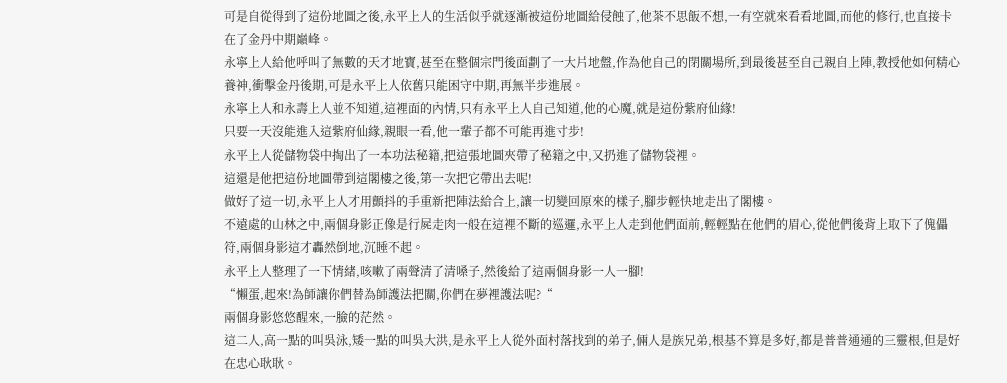可是自從得到了這份地圖之後,永平上人的生活似乎就逐漸被這份地圖給侵蝕了,他茶不思飯不想,一有空就來看看地圖,而他的修行,也直接卡在了金丹中期巔峰。
永寧上人給他呼叫了無數的天才地寶,甚至在整個宗門後面劃了一大片地盤,作為他自己的閉關場所,到最後甚至自己親自上陣,教授他如何精心養神,衝擊金丹後期,可是永平上人依舊只能困守中期,再無半步進展。
永寧上人和永壽上人並不知道,這裡面的內情,只有永平上人自己知道,他的心魔,就是這份紫府仙緣!
只要一天沒能進入這紫府仙緣,親眼一看,他一輩子都不可能再進寸步!
永平上人從儲物袋中掏出了一本功法秘籍,把這張地圖夾帶了秘籍之中,又扔進了儲物袋裡。
這還是他把這份地圖帶到這閣樓之後,第一次把它帶出去呢!
做好了這一切,永平上人才用顫抖的手重新把陣法給合上,讓一切變回原來的樣子,腳步輕快地走出了閣樓。
不遠處的山林之中,兩個身影正像是行屍走肉一般在這裡不斷的巡邏,永平上人走到他們面前,輕輕點在他們的眉心,從他們後背上取下了傀儡符,兩個身影這才轟然倒地,沉睡不起。
永平上人整理了一下情緒,咳嗽了兩聲清了清嗓子,然後給了這兩個身影一人一腳!
“懶蛋,起來!為師讓你們替為師護法把關,你們在夢裡護法呢?“
兩個身影悠悠醒來,一臉的茫然。
這二人,高一點的叫吳泳,矮一點的叫吳大洪,是永平上人從外面村落找到的弟子,倆人是族兄弟,根基不算是多好,都是普普通通的三靈根,但是好在忠心耿耿。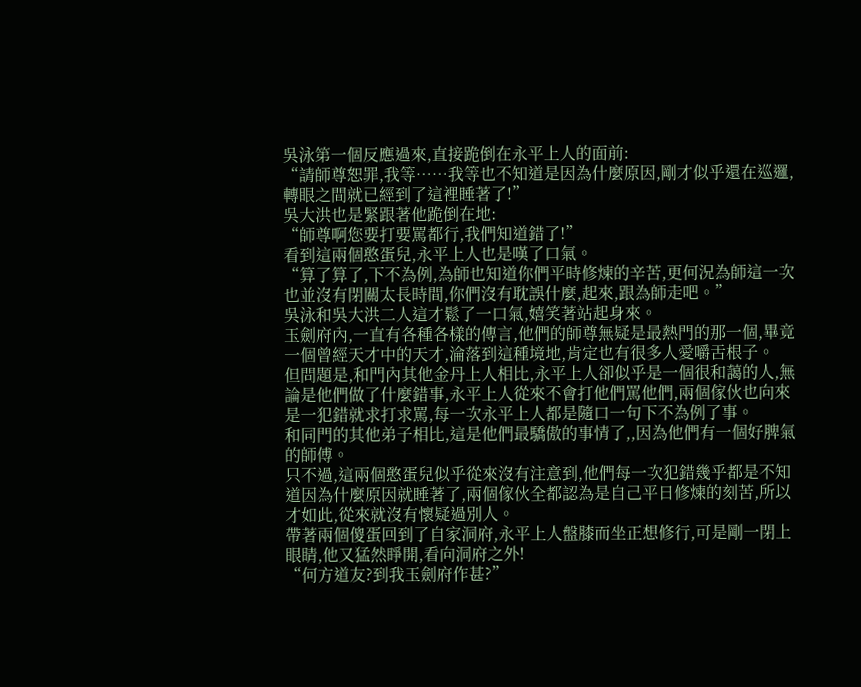吳泳第一個反應過來,直接跪倒在永平上人的面前:
“請師尊恕罪,我等……我等也不知道是因為什麼原因,剛才似乎還在巡邏,轉眼之間就已經到了這裡睡著了!”
吳大洪也是緊跟著他跪倒在地:
“師尊啊您要打要罵都行,我們知道錯了!”
看到這兩個憨蛋兒,永平上人也是嘆了口氣。
“算了算了,下不為例,為師也知道你們平時修煉的辛苦,更何況為師這一次也並沒有閉關太長時間,你們沒有耽誤什麼,起來,跟為師走吧。”
吳泳和吳大洪二人這才鬆了一口氣,嬉笑著站起身來。
玉劍府內,一直有各種各樣的傳言,他們的師尊無疑是最熱門的那一個,畢竟一個曾經天才中的天才,淪落到這種境地,肯定也有很多人愛嚼舌根子。
但問題是,和門內其他金丹上人相比,永平上人卻似乎是一個很和藹的人,無論是他們做了什麼錯事,永平上人從來不會打他們罵他們,兩個傢伙也向來是一犯錯就求打求罵,每一次永平上人都是隨口一句下不為例了事。
和同門的其他弟子相比,這是他們最驕傲的事情了,,因為他們有一個好脾氣的師傅。
只不過,這兩個憨蛋兒似乎從來沒有注意到,他們每一次犯錯幾乎都是不知道因為什麼原因就睡著了,兩個傢伙全都認為是自己平日修煉的刻苦,所以才如此,從來就沒有懷疑過別人。
帶著兩個傻蛋回到了自家洞府,永平上人盤膝而坐正想修行,可是剛一閉上眼睛,他又猛然睜開,看向洞府之外!
“何方道友?到我玉劍府作甚?”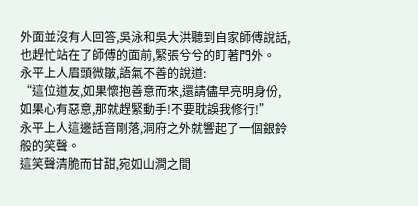外面並沒有人回答,吳泳和吳大洪聽到自家師傅說話,也趕忙站在了師傅的面前,緊張兮兮的盯著門外。
永平上人眉頭微皺,語氣不善的說道:
“這位道友,如果懷抱善意而來,還請儘早亮明身份,如果心有惡意,那就趕緊動手!不要耽誤我修行!”
永平上人這邊話音剛落,洞府之外就響起了一個銀鈴般的笑聲。
這笑聲清脆而甘甜,宛如山澗之間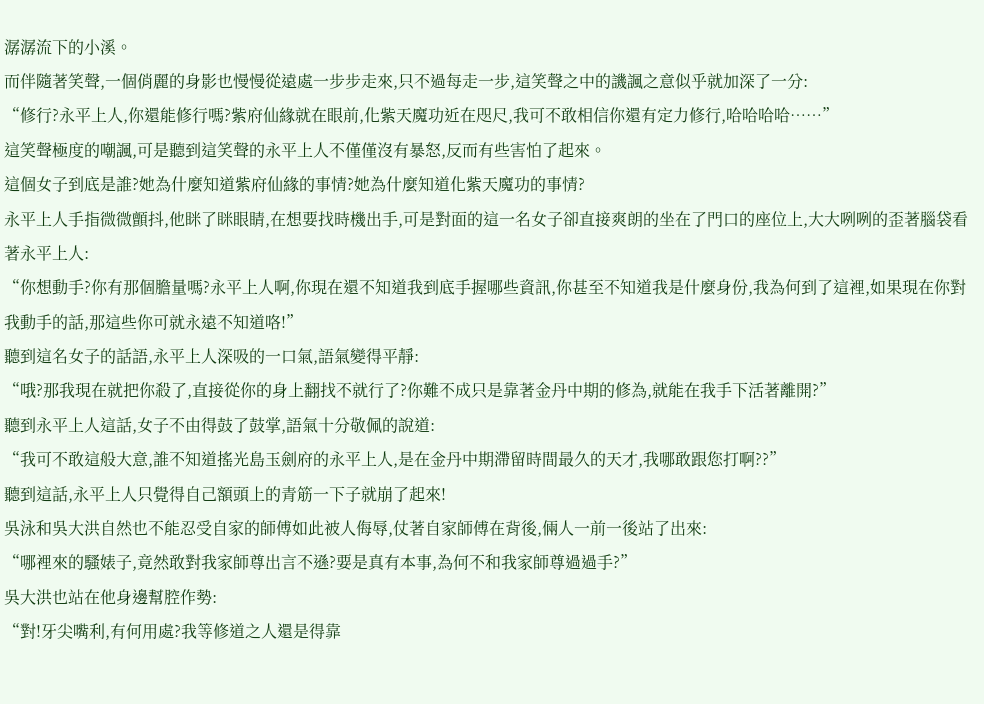潺潺流下的小溪。
而伴隨著笑聲,一個俏麗的身影也慢慢從遠處一步步走來,只不過每走一步,這笑聲之中的譏諷之意似乎就加深了一分:
“修行?永平上人,你還能修行嗎?紫府仙緣就在眼前,化紫天魔功近在咫尺,我可不敢相信你還有定力修行,哈哈哈哈……”
這笑聲極度的嘲諷,可是聽到這笑聲的永平上人不僅僅沒有暴怒,反而有些害怕了起來。
這個女子到底是誰?她為什麼知道紫府仙緣的事情?她為什麼知道化紫天魔功的事情?
永平上人手指微微顫抖,他眯了眯眼睛,在想要找時機出手,可是對面的這一名女子卻直接爽朗的坐在了門口的座位上,大大咧咧的歪著腦袋看著永平上人:
“你想動手?你有那個膽量嗎?永平上人啊,你現在還不知道我到底手握哪些資訊,你甚至不知道我是什麼身份,我為何到了這裡,如果現在你對我動手的話,那這些你可就永遠不知道咯!”
聽到這名女子的話語,永平上人深吸的一口氣,語氣變得平靜:
“哦?那我現在就把你殺了,直接從你的身上翻找不就行了?你難不成只是靠著金丹中期的修為,就能在我手下活著離開?”
聽到永平上人這話,女子不由得鼓了鼓掌,語氣十分敬佩的說道:
“我可不敢這般大意,誰不知道搖光島玉劍府的永平上人,是在金丹中期滯留時間最久的天才,我哪敢跟您打啊??”
聽到這話,永平上人只覺得自己額頭上的青筋一下子就崩了起來!
吳泳和吳大洪自然也不能忍受自家的師傅如此被人侮辱,仗著自家師傅在背後,倆人一前一後站了出來:
“哪裡來的騷婊子,竟然敢對我家師尊出言不遜?要是真有本事,為何不和我家師尊過過手?”
吳大洪也站在他身邊幫腔作勢:
“對!牙尖嘴利,有何用處?我等修道之人還是得靠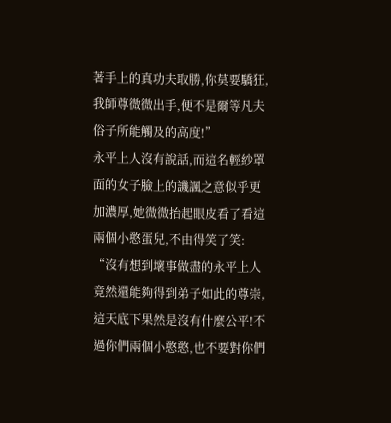著手上的真功夫取勝,你莫要驕狂,我師尊微微出手,便不是爾等凡夫俗子所能觸及的高度!”
永平上人沒有說話,而這名輕紗罩面的女子臉上的譏諷之意似乎更加濃厚,她微微抬起眼皮看了看這兩個小憨蛋兒,不由得笑了笑:
“沒有想到壞事做盡的永平上人竟然還能夠得到弟子如此的尊崇,這天底下果然是沒有什麼公平!不過你們兩個小憨憨,也不要對你們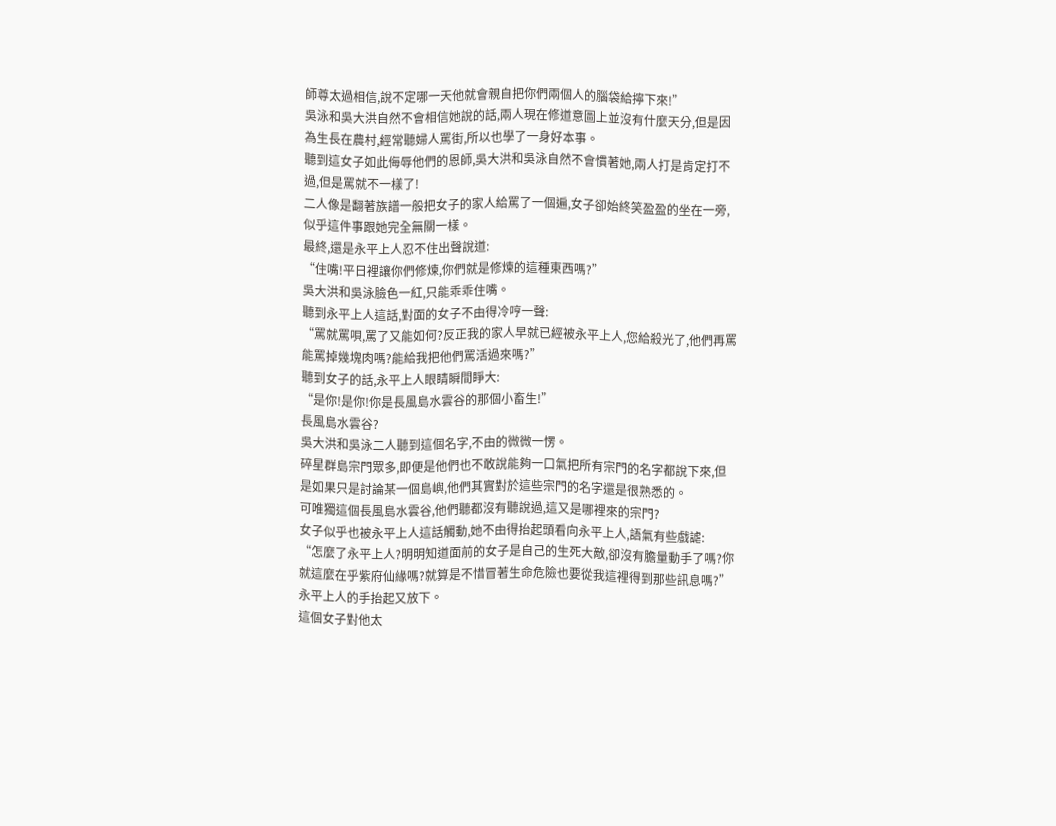師尊太過相信,說不定哪一天他就會親自把你們兩個人的腦袋給擰下來!”
吳泳和吳大洪自然不會相信她說的話,兩人現在修道意圖上並沒有什麼天分,但是因為生長在農村,經常聽婦人罵街,所以也學了一身好本事。
聽到這女子如此侮辱他們的恩師,吳大洪和吳泳自然不會慣著她,兩人打是肯定打不過,但是罵就不一樣了!
二人像是翻著族譜一般把女子的家人給罵了一個遍,女子卻始終笑盈盈的坐在一旁,似乎這件事跟她完全無關一樣。
最終,還是永平上人忍不住出聲說道:
“住嘴!平日裡讓你們修煉,你們就是修煉的這種東西嗎?”
吳大洪和吳泳臉色一紅,只能乖乖住嘴。
聽到永平上人這話,對面的女子不由得冷哼一聲:
“罵就罵唄,罵了又能如何?反正我的家人早就已經被永平上人,您給殺光了,他們再罵能罵掉幾塊肉嗎?能給我把他們罵活過來嗎?”
聽到女子的話,永平上人眼睛瞬間睜大:
“是你!是你!你是長風島水雲谷的那個小畜生!”
長風島水雲谷?
吳大洪和吳泳二人聽到這個名字,不由的微微一愣。
碎星群島宗門眾多,即便是他們也不敢說能夠一口氣把所有宗門的名字都說下來,但是如果只是討論某一個島嶼,他們其實對於這些宗門的名字還是很熟悉的。
可唯獨這個長風島水雲谷,他們聽都沒有聽說過,這又是哪裡來的宗門?
女子似乎也被永平上人這話觸動,她不由得抬起頭看向永平上人,語氣有些戲謔:
“怎麼了永平上人?明明知道面前的女子是自己的生死大敵,卻沒有膽量動手了嗎?你就這麼在乎紫府仙緣嗎?就算是不惜冒著生命危險也要從我這裡得到那些訊息嗎?”
永平上人的手抬起又放下。
這個女子對他太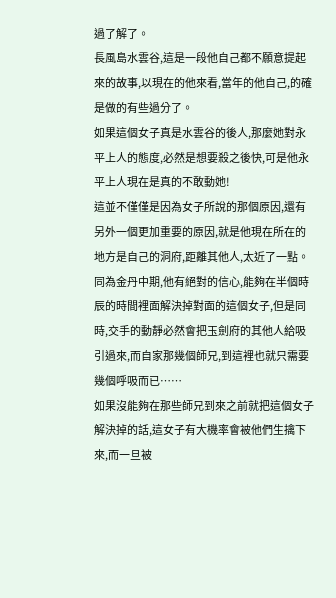過了解了。
長風島水雲谷,這是一段他自己都不願意提起來的故事,以現在的他來看,當年的他自己,的確是做的有些過分了。
如果這個女子真是水雲谷的後人,那麼她對永平上人的態度,必然是想要殺之後快,可是他永平上人現在是真的不敢動她!
這並不僅僅是因為女子所說的那個原因,還有另外一個更加重要的原因,就是他現在所在的地方是自己的洞府,距離其他人,太近了一點。
同為金丹中期,他有絕對的信心,能夠在半個時辰的時間裡面解決掉對面的這個女子,但是同時,交手的動靜必然會把玉劍府的其他人給吸引過來,而自家那幾個師兄,到這裡也就只需要幾個呼吸而已……
如果沒能夠在那些師兄到來之前就把這個女子解決掉的話,這女子有大機率會被他們生擒下來,而一旦被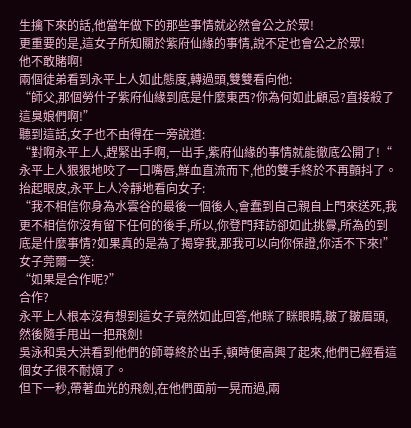生擒下來的話,他當年做下的那些事情就必然會公之於眾!
更重要的是,這女子所知關於紫府仙緣的事情,說不定也會公之於眾!
他不敢賭啊!
兩個徒弟看到永平上人如此態度,轉過頭,雙雙看向他:
“師父,那個勞什子紫府仙緣到底是什麼東西?你為何如此顧忌?直接殺了這臭娘們啊!”
聽到這話,女子也不由得在一旁說道:
“對啊永平上人,趕緊出手啊,一出手,紫府仙緣的事情就能徹底公開了!“
永平上人狠狠地咬了一口嘴唇,鮮血直流而下,他的雙手終於不再顫抖了。
抬起眼皮,永平上人冷靜地看向女子:
“我不相信你身為水雲谷的最後一個後人,會蠢到自己親自上門來送死,我更不相信你沒有留下任何的後手,所以,你登門拜訪卻如此挑釁,所為的到底是什麼事情?如果真的是為了揭穿我,那我可以向你保證,你活不下來!”
女子莞爾一笑:
“如果是合作呢?”
合作?
永平上人根本沒有想到這女子竟然如此回答,他眯了眯眼睛,皺了皺眉頭,然後隨手甩出一把飛劍!
吳泳和吳大洪看到他們的師尊終於出手,頓時便高興了起來,他們已經看這個女子很不耐煩了。
但下一秒,帶著血光的飛劍,在他們面前一晃而過,兩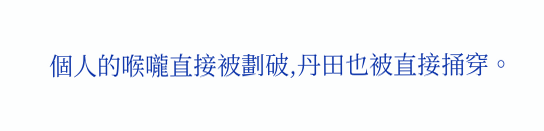個人的喉嚨直接被劃破,丹田也被直接捅穿。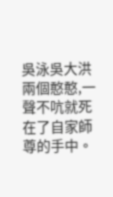吳泳吳大洪兩個憨憨,一聲不吭就死在了自家師尊的手中。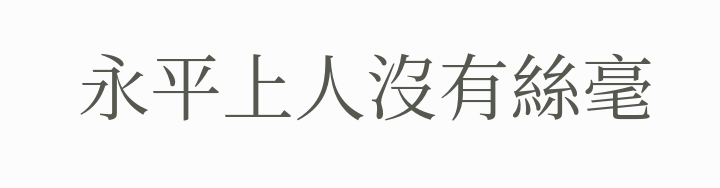永平上人沒有絲毫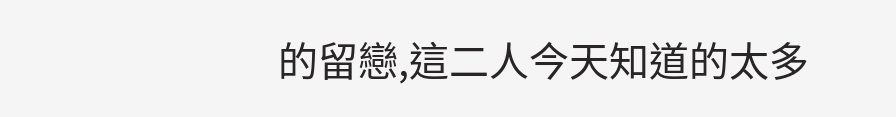的留戀,這二人今天知道的太多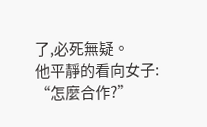了,必死無疑。
他平靜的看向女子:
“怎麼合作?”